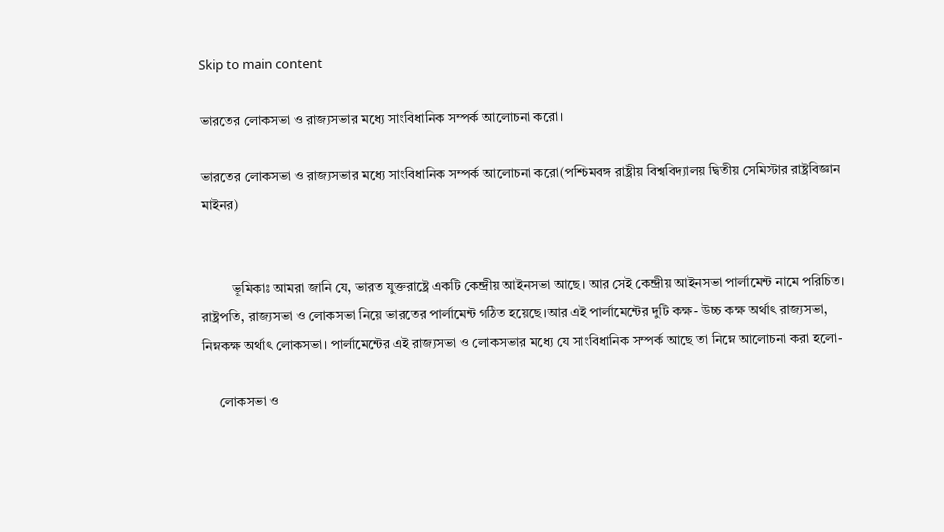Skip to main content

ভারতের লোকসভা ও রাজ্যসভার মধ্যে সাংবিধানিক সম্পর্ক আলোচনা করো।

ভারতের লোকসভা ও রাজ্যসভার মধ্যে সাংবিধানিক সম্পর্ক আলোচনা করো(পশ্চিমবঙ্গ রাষ্ট্রীয় বিশ্ববিদ্যালয় দ্বিতীয় সেমিস্টার রাষ্ট্রবিজ্ঞান মাইনর)


         ভূমিকাঃ আমরা জানি যে, ভারত যুক্তরাষ্ট্রে একটি কেন্দ্রীয় আইনসভা আছে। আর সেই কেন্দ্রীয় আইনসভা পার্লামেন্ট নামে পরিচিত। রাষ্ট্রপতি, রাজ্যসভা ও লোকসভা নিয়ে ভারতের পার্লামেন্ট গঠিত হয়েছে।আর এই পার্লামেন্টের দুটি কক্ষ- উচ্চ কক্ষ অর্থাৎ রাজ্যসভা, নিম্নকক্ষ অর্থাৎ লোকসভা। পার্লামেন্টের এই রাজ্যসভা ও লোকসভার মধ্যে যে সাংবিধানিক সম্পর্ক আছে তা নিম্নে আলোচনা করা হলো-

     লোকসভা ও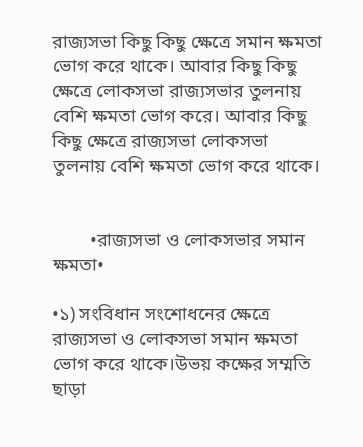রাজ্যসভা কিছু কিছু ক্ষেত্রে সমান ক্ষমতা ভোগ করে থাকে। আবার কিছু কিছু ক্ষেত্রে লোকসভা রাজ্যসভার তুলনায় বেশি ক্ষমতা ভোগ করে। আবার কিছু কিছু ক্ষেত্রে রাজ্যসভা লোকসভা তুলনায় বেশি ক্ষমতা ভোগ করে থাকে।


        •রাজ্যসভা ও লোকসভার সমান ক্ষমতা•

•১) সংবিধান সংশোধনের ক্ষেত্রে রাজ্যসভা ও লোকসভা সমান ক্ষমতা ভোগ করে থাকে।উভয় কক্ষের সম্মতি ছাড়া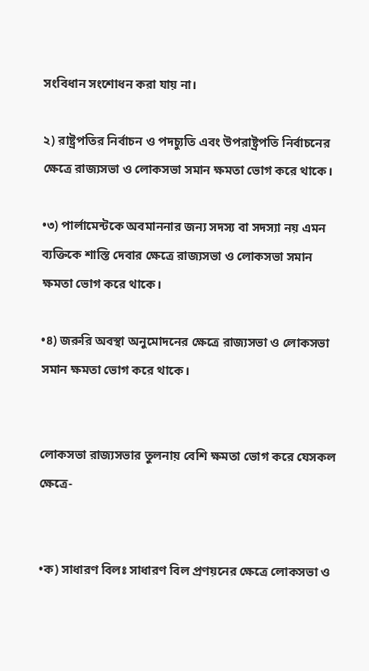সংবিধান সংশোধন করা যায় না।

২) রাষ্ট্রপতির নির্বাচন ও পদচ্যুতি এবং উপরাষ্ট্রপতি নির্বাচনের ক্ষেত্রে রাজ্যসভা ও লোকসভা সমান ক্ষমতা ভোগ করে থাকে।

•৩) পার্লামেন্টকে অবমাননার জন্য সদস্য বা সদস্যা নয় এমন ব্যক্তিকে শাস্তি দেবার ক্ষেত্রে রাজ্যসভা ও লোকসভা সমান ক্ষমতা ভোগ করে থাকে।

•৪) জরুরি অবস্থা অনুমোদনের ক্ষেত্রে রাজ্যসভা ও লোকসভা সমান ক্ষমতা ভোগ করে থাকে।


লোকসভা রাজ্যসভার তুলনায় বেশি ক্ষমতা ভোগ করে যেসকল ক্ষেত্রে-


•ক) সাধারণ বিলঃ সাধারণ বিল প্রণয়নের ক্ষেত্রে লোকসভা ও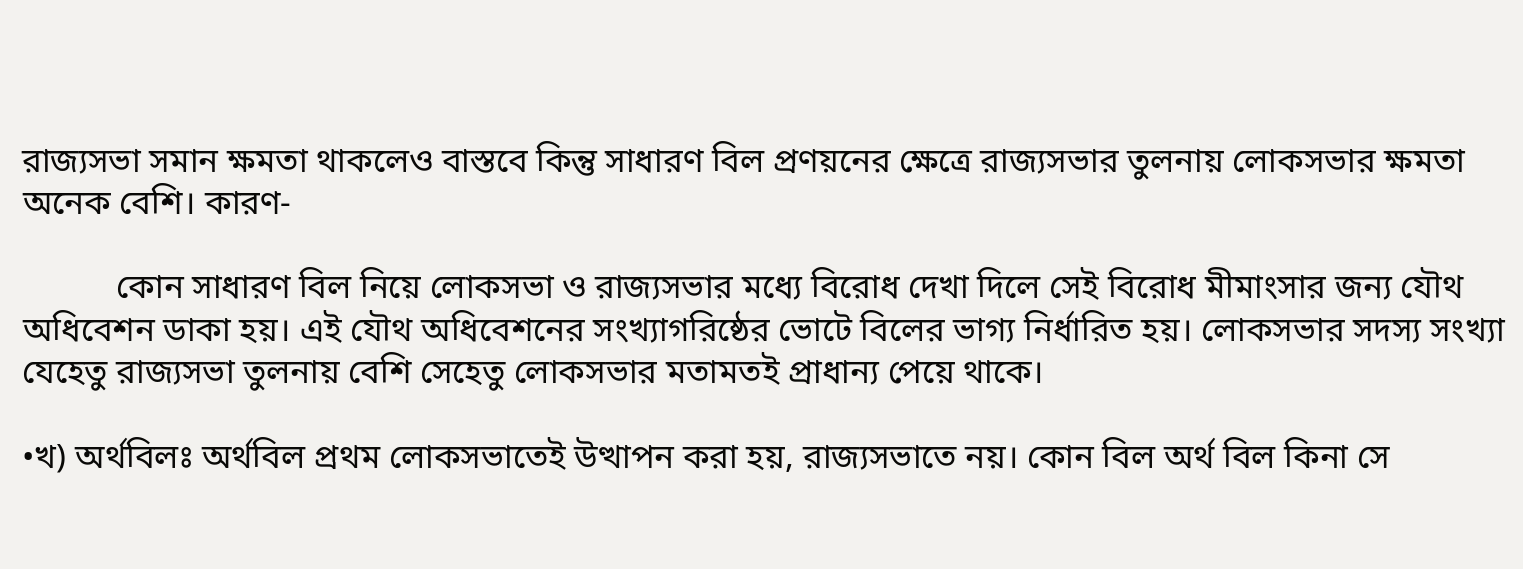রাজ্যসভা সমান ক্ষমতা থাকলেও বাস্তবে কিন্তু সাধারণ বিল প্রণয়নের ক্ষেত্রে রাজ্যসভার তুলনায় লোকসভার ক্ষমতা অনেক বেশি। কারণ-

           কোন সাধারণ বিল নিয়ে লোকসভা ও রাজ্যসভার মধ্যে বিরোধ দেখা দিলে সেই বিরোধ মীমাংসার জন্য যৌথ অধিবেশন ডাকা হয়। এই যৌথ অধিবেশনের সংখ্যাগরিষ্ঠের ভোটে বিলের ভাগ্য নির্ধারিত হয়। লোকসভার সদস্য সংখ্যা যেহেতু রাজ্যসভা তুলনায় বেশি সেহেতু লোকসভার মতামতই প্রাধান্য পেয়ে থাকে।

•খ) অর্থবিলঃ অর্থবিল প্রথম লোকসভাতেই উত্থাপন করা হয়, রাজ্যসভাতে নয়। কোন বিল অর্থ বিল কিনা সে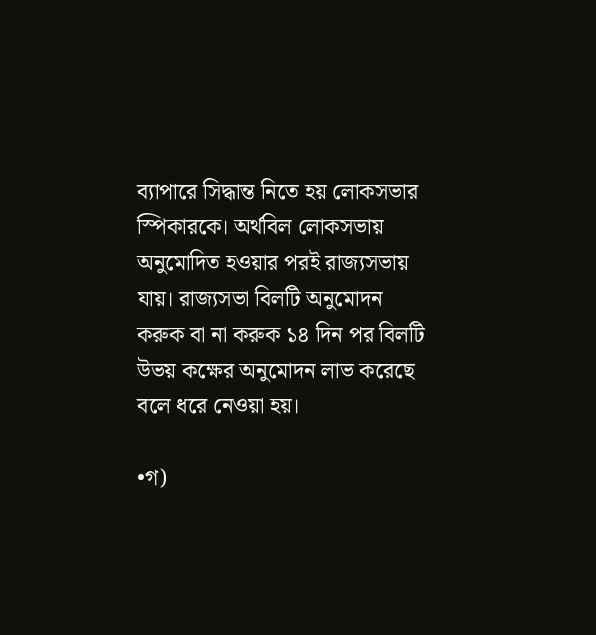ব্যাপারে সিদ্ধান্ত নিতে হয় লোকসভার স্পিকারকে। অর্থবিল লোকসভায় অনুমোদিত হওয়ার পরই রাজ্যসভায় যায়। রাজ্যসভা বিলটি অনুমোদন করুক বা না করুক ১৪ দিন পর বিলটি উভয় কক্ষের অনুমোদন লাভ করেছে বলে ধরে নেওয়া হয়।

•গ)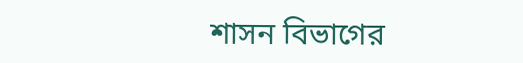শাসন বিভাগের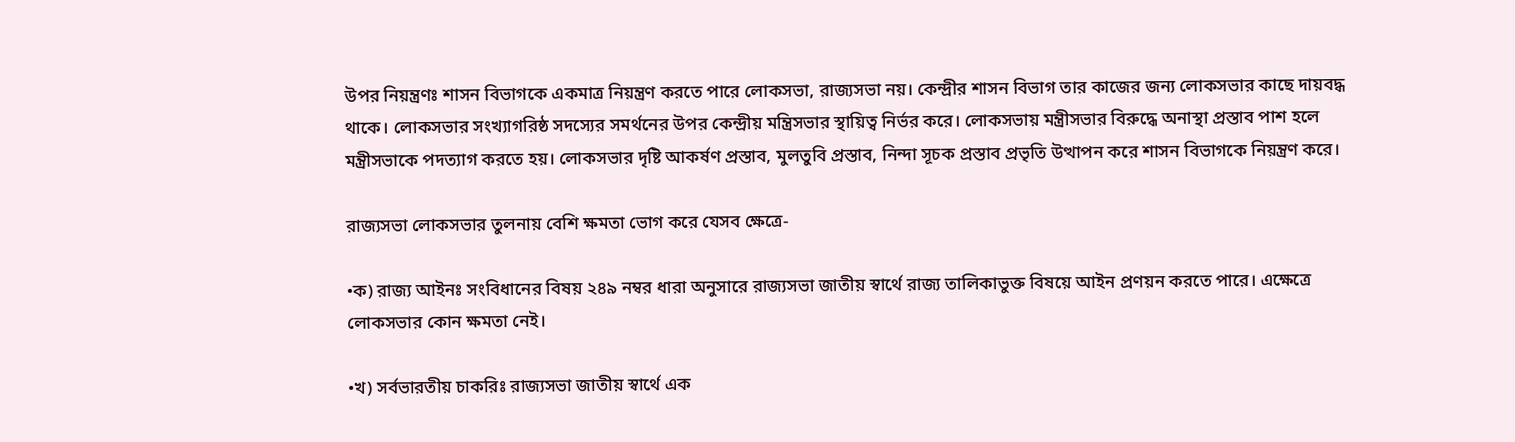উপর নিয়ন্ত্রণঃ শাসন বিভাগকে একমাত্র নিয়ন্ত্রণ করতে পারে লোকসভা, রাজ্যসভা নয়। কেন্দ্রীর শাসন বিভাগ তার কাজের জন্য লোকসভার কাছে দায়বদ্ধ থাকে। লোকসভার সংখ্যাগরিষ্ঠ সদস্যের সমর্থনের উপর কেন্দ্রীয় মন্ত্রিসভার স্থায়িত্ব নির্ভর করে। লোকসভায় মন্ত্রীসভার বিরুদ্ধে অনাস্থা প্রস্তাব পাশ হলে মন্ত্রীসভাকে পদত্যাগ করতে হয়। লোকসভার দৃষ্টি আকর্ষণ প্রস্তাব, মুলতুবি প্রস্তাব, নিন্দা সূচক প্রস্তাব প্রভৃতি উত্থাপন করে শাসন বিভাগকে নিয়ন্ত্রণ করে।

রাজ্যসভা লোকসভার তুলনায় বেশি ক্ষমতা ভোগ করে যেসব ক্ষেত্রে-

•ক) রাজ্য আইনঃ সংবিধানের বিষয় ২৪৯ নম্বর ধারা অনুসারে রাজ্যসভা জাতীয় স্বার্থে রাজ্য তালিকাভুক্ত বিষয়ে আইন প্রণয়ন করতে পারে। এক্ষেত্রে লোকসভার কোন ক্ষমতা নেই।

•খ) সর্বভারতীয় চাকরিঃ রাজ্যসভা জাতীয় স্বার্থে এক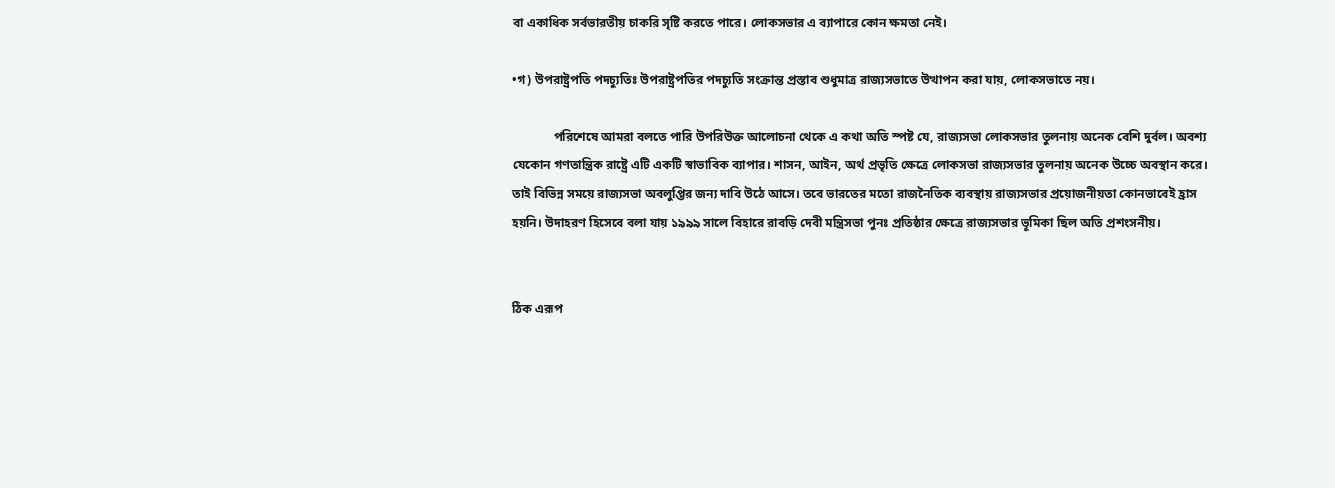বা একাধিক সর্বভারতীয় চাকরি সৃষ্টি করতে পারে। লোকসভার এ ব্যাপারে কোন ক্ষমতা নেই।

•গ) উপরাষ্ট্রপতি পদচ্যুতিঃ উপরাষ্ট্রপতির পদচ্যুতি সংক্রান্ত প্রস্তাব শুধুমাত্র রাজ্যসভাতে উত্থাপন করা যায়, লোকসভাতে নয়।

             পরিশেষে আমরা বলতে পারি উপরিউক্ত আলোচনা থেকে এ কথা অতি স্পষ্ট যে, রাজ্যসভা লোকসভার তুলনায় অনেক বেশি দুর্বল। অবশ্য যেকোন গণতান্ত্রিক রাষ্ট্রে এটি একটি স্বাভাবিক ব্যাপার। শাসন, আইন, অর্থ প্রভৃতি ক্ষেত্রে লোকসভা রাজ্যসভার তুলনায় অনেক উচ্চে অবস্থান করে। তাই বিভিন্ন সময়ে রাজ্যসভা অবলুপ্তির জন্য দাবি উঠে আসে। তবে ভারতের মতো রাজনৈতিক ব্যবস্থায় রাজ্যসভার প্রয়োজনীয়তা কোনভাবেই হ্রাস হয়নি। উদাহরণ হিসেবে বলা যায় ১৯৯৯ সালে বিহারে রাবড়ি দেবী মন্ত্রিসভা পুনঃ প্রতিষ্ঠার ক্ষেত্রে রাজ্যসভার ভূমিকা ছিল অতি প্রশংসনীয়।


ঠিক এরূপ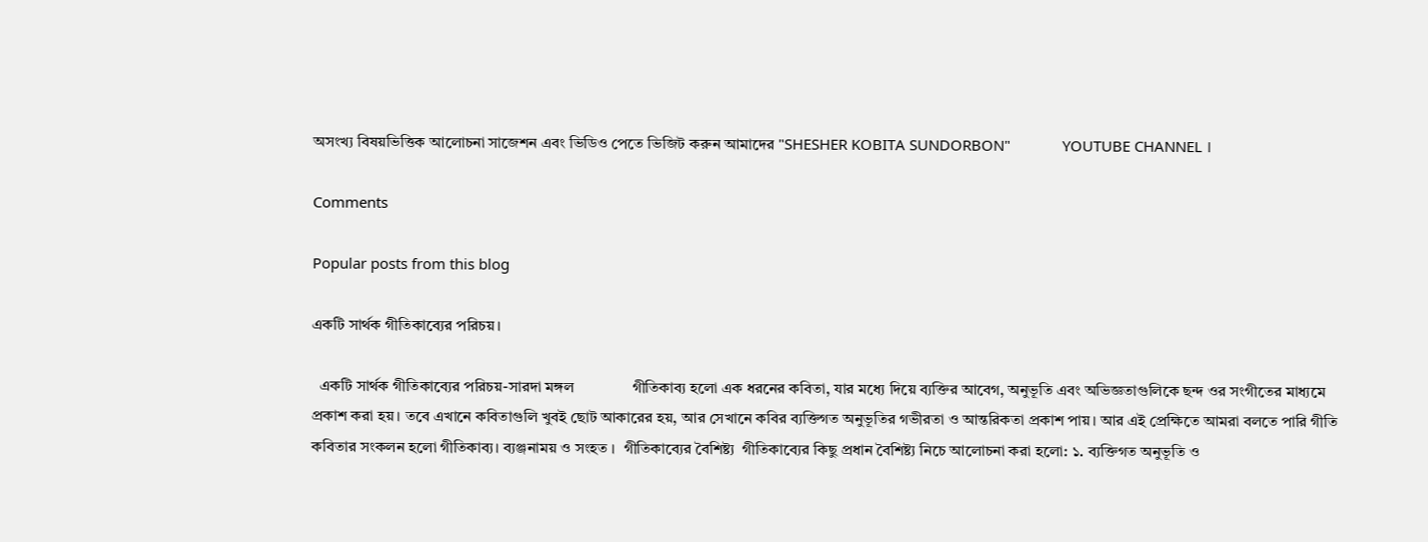অসংখ্য বিষয়ভিত্তিক আলোচনা সাজেশন এবং ভিডিও পেতে ভিজিট করুন আমাদের "SHESHER KOBITA SUNDORBON"             YOUTUBE CHANNEL ।

Comments

Popular posts from this blog

একটি সার্থক গীতিকাব্যের পরিচয়।

  একটি সার্থক গীতিকাব্যের পরিচয়-সারদা মঙ্গল               গীতিকাব্য হলো এক ধরনের কবিতা, যার মধ্যে দিয়ে ব্যক্তির আবেগ, অনুভূতি এবং অভিজ্ঞতাগুলিকে ছন্দ ওর সংগীতের মাধ্যমে প্রকাশ করা হয়। তবে এখানে কবিতাগুলি খুবই ছোট আকারের হয়, আর সেখানে কবির ব্যক্তিগত অনুভূতির গভীরতা ও আন্তরিকতা প্রকাশ পায়। আর এই প্রেক্ষিতে আমরা বলতে পারি গীতি কবিতার সংকলন হলো গীতিকাব্য। ব্যঞ্জনাময় ও সংহত ।  গীতিকাব্যের বৈশিষ্ট্য  গীতিকাব্যের কিছু প্রধান বৈশিষ্ট্য নিচে আলোচনা করা হলো: ১. ব্যক্তিগত অনুভূতি ও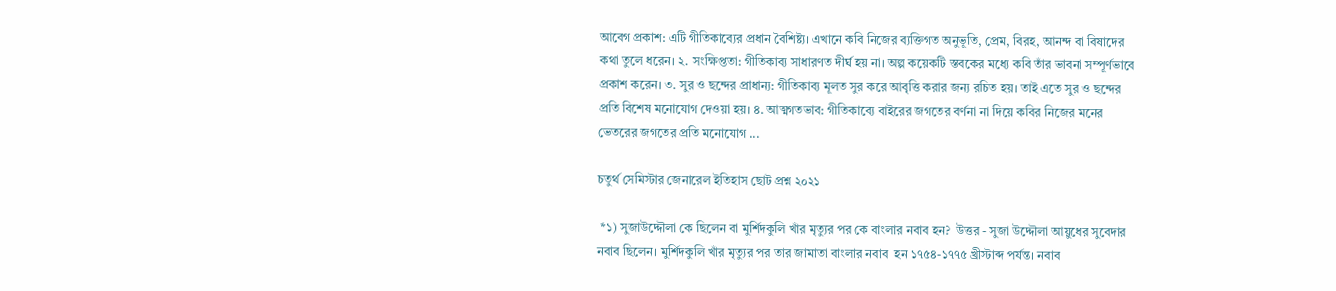আবেগ প্রকাশ: এটি গীতিকাব্যের প্রধান বৈশিষ্ট্য। এখানে কবি নিজের ব্যক্তিগত অনুভূতি, প্রেম, বিরহ, আনন্দ বা বিষাদের কথা তুলে ধরেন। ২. সংক্ষিপ্ততা: গীতিকাব্য সাধারণত দীর্ঘ হয় না। অল্প কয়েকটি স্তবকের মধ্যে কবি তাঁর ভাবনা সম্পূর্ণভাবে প্রকাশ করেন। ৩. সুর ও ছন্দের প্রাধান্য: গীতিকাব্য মূলত সুর করে আবৃত্তি করার জন্য রচিত হয়। তাই এতে সুর ও ছন্দের প্রতি বিশেষ মনোযোগ দেওয়া হয়। ৪. আত্মগতভাব: গীতিকাব্যে বাইরের জগতের বর্ণনা না দিয়ে কবির নিজের মনের ভেতরের জগতের প্রতি মনোযোগ ...

চতুর্থ সেমিস্টার জেনারেল ইতিহাস ছোট প্রশ্ন ২০২১

 *১) সুজাউদ্দৌলা কে ছিলেন বা মুর্শিদকুলি খাঁর মৃত্যুর পর কে বাংলার নবাব হন?  উত্তর - সুজা উদ্দৌলা আয়ুধের সুবেদার নবাব ছিলেন। মুর্শিদকুলি খাঁর মৃত্যুর পর তার জামাতা বাংলার নবাব  হন ১৭৫৪-১৭৭৫ খ্রীস্টাব্দ পর্যন্ত। নবাব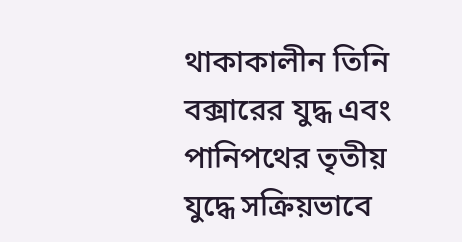থাকাকালীন তিনি বক্সারের যুদ্ধ এবং পানিপথের তৃতীয় যুদ্ধে সক্রিয়ভাবে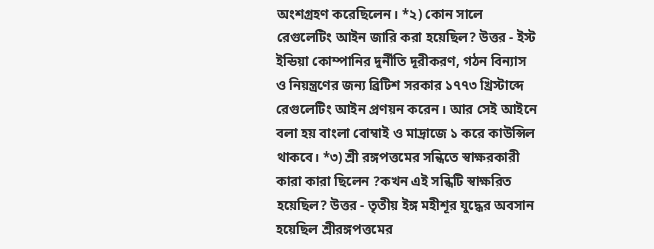অংশগ্রহণ করেছিলেন। *২) কোন সালে রেগুলেটিং আইন জারি করা হয়েছিল? উত্তর - ইস্ট ইন্ডিয়া কোম্পানির দুর্নীতি দূরীকরণ, গঠন বিন্যাস ও নিয়ন্ত্রণের জন্য ব্রিটিশ সরকার ১৭৭৩ খ্রিস্টাব্দে রেগুলেটিং আইন প্রণয়ন করেন। আর সেই আইনে বলা হয় বাংলা বোম্বাই ও মাদ্রাজে ১ করে কাউন্সিল থাকবে। *৩) শ্রী রঙ্গপত্তমের সন্ধিতে স্বাক্ষরকারী কারা কারা ছিলেন ?কখন এই সন্ধিটি স্বাক্ষরিত হয়েছিল? উত্তর - তৃতীয় ইঙ্গ মহীশূর যুদ্ধের অবসান হয়েছিল শ্রীরঙ্গপত্তমের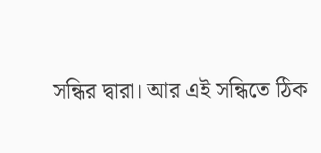সন্ধির দ্বারা। আর এই সন্ধিতে ঠিক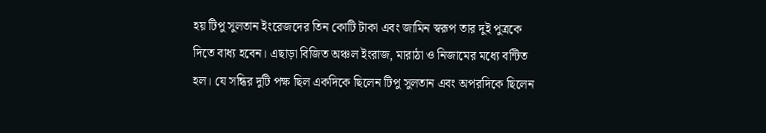হয় টিপু সুলতান ইংরেজদের তিন কোটি টাকা এবং জামিন স্বরূপ তার দুই পুত্রকে দিতে বাধ্য হবেন। এছাড়া বিজিত অঞ্চল ইংরাজ, মারাঠা ও নিজামের মধ্যে বন্টিত হল। যে সন্ধির দুটি পক্ষ ছিল একদিকে ছিলেন টিপু সুলতান এবং অপরদিকে ছিলেন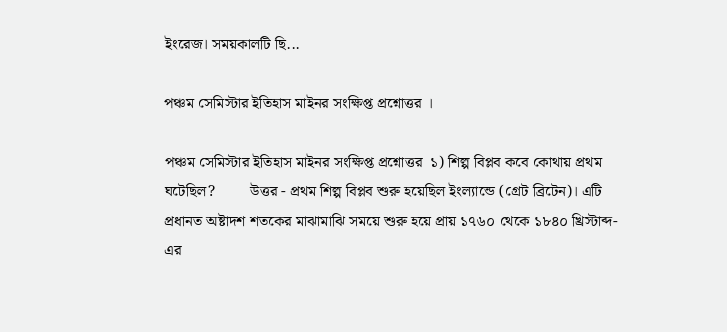ইংরেজ। সময়কালটি ছি...

পঞ্চম সেমিস্টার ইতিহাস মাইনর সংক্ষিপ্ত প্রশ্নোত্তর ।

পঞ্চম সেমিস্টার ইতিহাস মাইনর সংক্ষিপ্ত প্রশ্নোত্তর  ১) শিল্প বিপ্লব কবে কোথায় প্রথম ঘটেছিল?         উত্তর - প্রথম শিল্প বিপ্লব শুরু হয়েছিল ইংল্যান্ডে (গ্রেট ব্রিটেন)। এটি প্রধানত অষ্টাদশ শতকের মাঝামাঝি সময়ে শুরু হয়ে প্রায় ১৭৬০ থেকে ১৮৪০ খ্রিস্টাব্দ-এর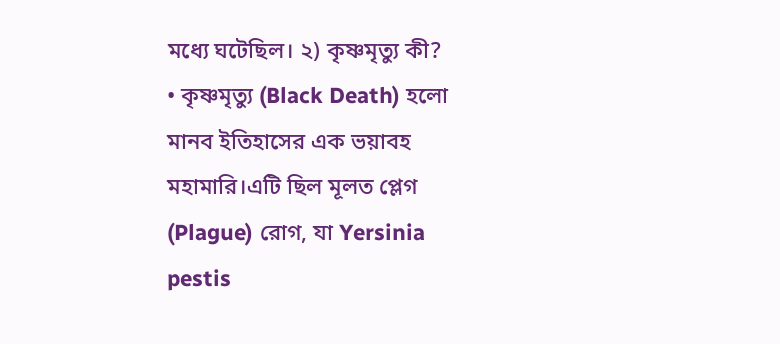মধ্যে ঘটেছিল। ২) কৃষ্ণমৃত্যু কী?            • কৃষ্ণমৃত্যু (Black Death) হলো মানব ইতিহাসের এক ভয়াবহ মহামারি।এটি ছিল মূলত প্লেগ (Plague) রোগ, যা Yersinia pestis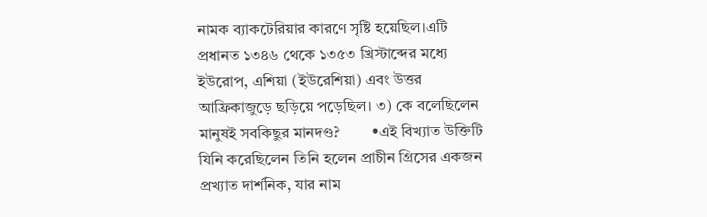নামক ব্যাকটেরিয়ার কারণে সৃষ্টি হয়েছিল।এটি প্রধানত ১৩৪৬ থেকে ১৩৫৩ খ্রিস্টাব্দের মধ্যে ইউরোপ, এশিয়া (ইউরেশিয়া) এবং উত্তর আফ্রিকাজুড়ে ছড়িয়ে পড়েছিল। ৩) কে বলেছিলেন মানুষই সবকিছুর মানদণ্ড?        •এই বিখ্যাত উক্তিটি যিনি করেছিলেন তিনি হলেন প্রাচীন গ্রিসের একজন প্রখ্যাত দার্শনিক, যার নাম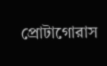প্রোটাগোরাস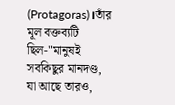(Protagoras)।তাঁর মূল বক্তব্যটি ছিল-"মানুষই সবকিছুর মানদণ্ড, যা আছে তারও,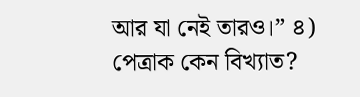আর যা নেই তারও।” ৪) পেত্রাক কেন বিখ্যাত?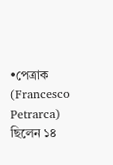•পেত্রাক (Francesco Petrarca) ছিলেন ১৪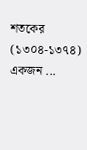শতকের (১৩০৪-১৩৭৪) একজন ...